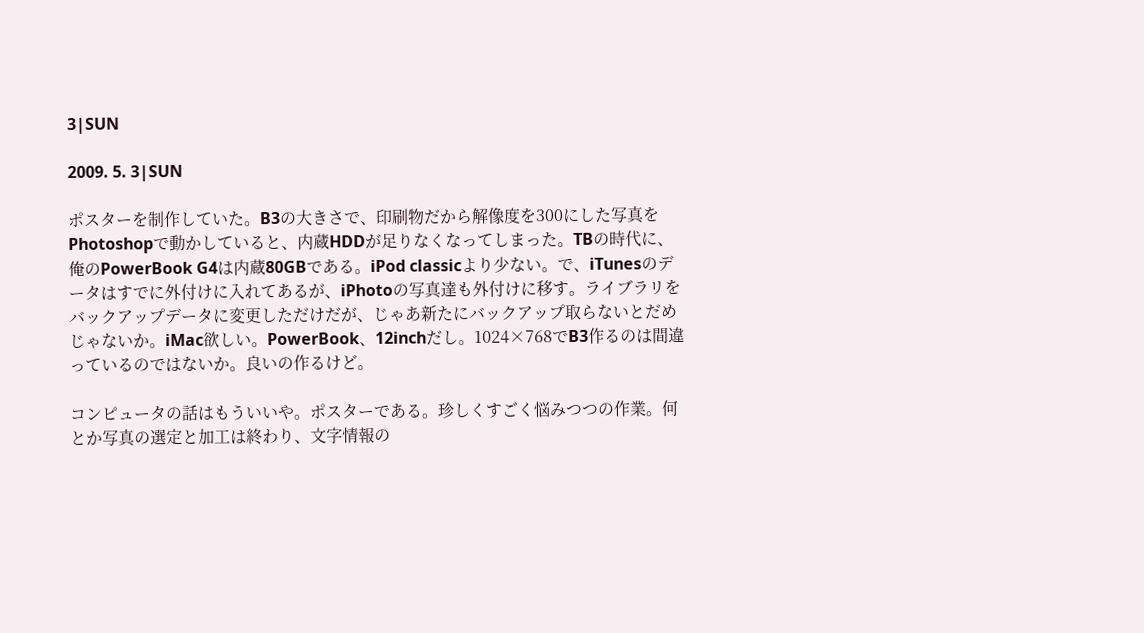3|SUN

2009. 5. 3|SUN

ポスターを制作していた。B3の大きさで、印刷物だから解像度を300にした写真をPhotoshopで動かしていると、内蔵HDDが足りなくなってしまった。TBの時代に、俺のPowerBook G4は内蔵80GBである。iPod classicより少ない。で、iTunesのデータはすでに外付けに入れてあるが、iPhotoの写真達も外付けに移す。ライブラリをバックアップデータに変更しただけだが、じゃあ新たにバックアップ取らないとだめじゃないか。iMac欲しい。PowerBook、12inchだし。1024×768でB3作るのは間違っているのではないか。良いの作るけど。

コンピュータの話はもういいや。ポスターである。珍しくすごく悩みつつの作業。何とか写真の選定と加工は終わり、文字情報の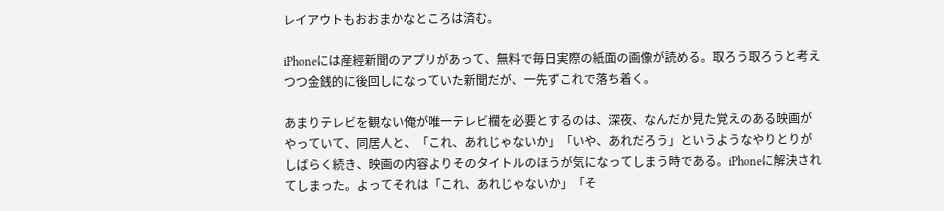レイアウトもおおまかなところは済む。

iPhoneには産經新聞のアプリがあって、無料で毎日実際の紙面の画像が読める。取ろう取ろうと考えつつ金銭的に後回しになっていた新聞だが、一先ずこれで落ち着く。

あまりテレビを観ない俺が唯一テレビ欄を必要とするのは、深夜、なんだか見た覚えのある映画がやっていて、同居人と、「これ、あれじゃないか」「いや、あれだろう」というようなやりとりがしばらく続き、映画の内容よりそのタイトルのほうが気になってしまう時である。iPhoneに解決されてしまった。よってそれは「これ、あれじゃないか」「そ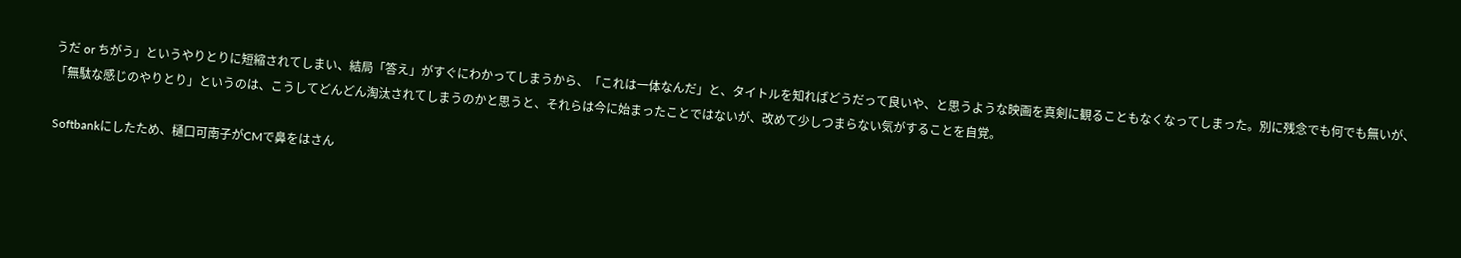うだ or ちがう」というやりとりに短縮されてしまい、結局「答え」がすぐにわかってしまうから、「これは一体なんだ」と、タイトルを知ればどうだって良いや、と思うような映画を真剣に観ることもなくなってしまった。別に残念でも何でも無いが、「無駄な感じのやりとり」というのは、こうしてどんどん淘汰されてしまうのかと思うと、それらは今に始まったことではないが、改めて少しつまらない気がすることを自覚。

Softbankにしたため、樋口可南子がCMで鼻をはさん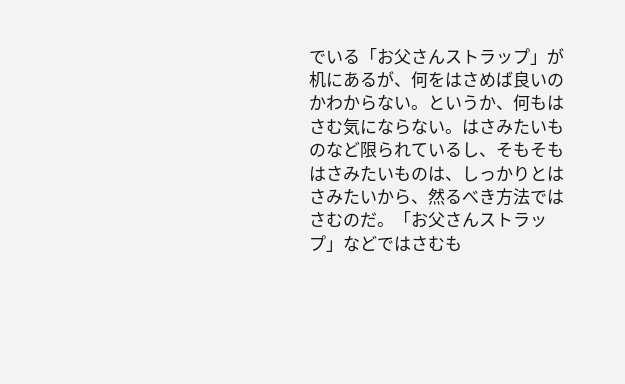でいる「お父さんストラップ」が机にあるが、何をはさめば良いのかわからない。というか、何もはさむ気にならない。はさみたいものなど限られているし、そもそもはさみたいものは、しっかりとはさみたいから、然るべき方法ではさむのだ。「お父さんストラップ」などではさむも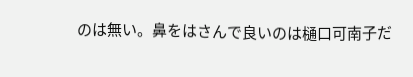のは無い。鼻をはさんで良いのは樋口可南子だ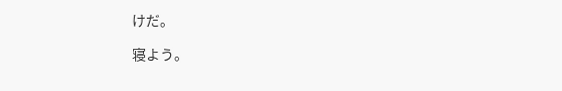けだ。

寝よう。